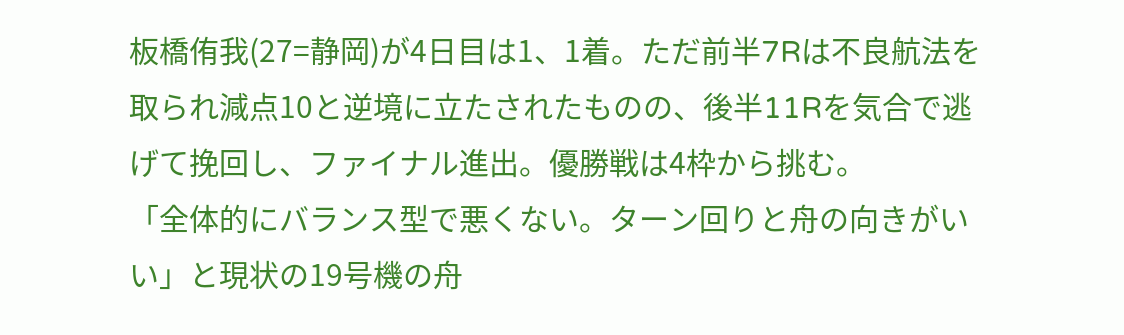板橋侑我(27=静岡)が4日目は1、1着。ただ前半7Rは不良航法を取られ減点10と逆境に立たされたものの、後半11Rを気合で逃げて挽回し、ファイナル進出。優勝戦は4枠から挑む。
「全体的にバランス型で悪くない。ターン回りと舟の向きがいい」と現状の19号機の舟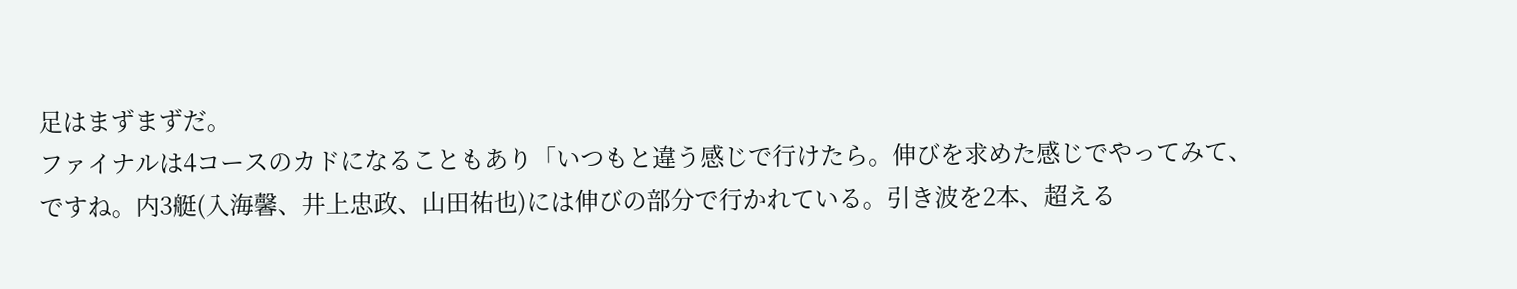足はまずまずだ。
ファイナルは4コースのカドになることもあり「いつもと違う感じで行けたら。伸びを求めた感じでやってみて、ですね。内3艇(入海馨、井上忠政、山田祐也)には伸びの部分で行かれている。引き波を2本、超える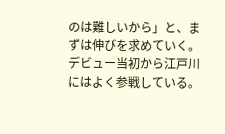のは難しいから」と、まずは伸びを求めていく。
デビュー当初から江戸川にはよく参戦している。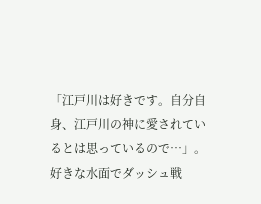「江戸川は好きです。自分自身、江戸川の神に愛されているとは思っているので…」。好きな水面でダッシュ戦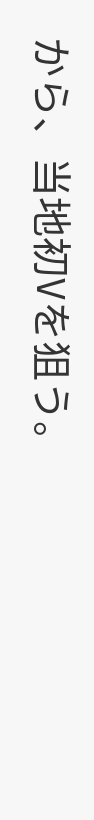から、当地初Vを狙う。